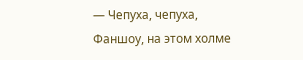— Чепуха, чепуха, Фаншоу, на этом холме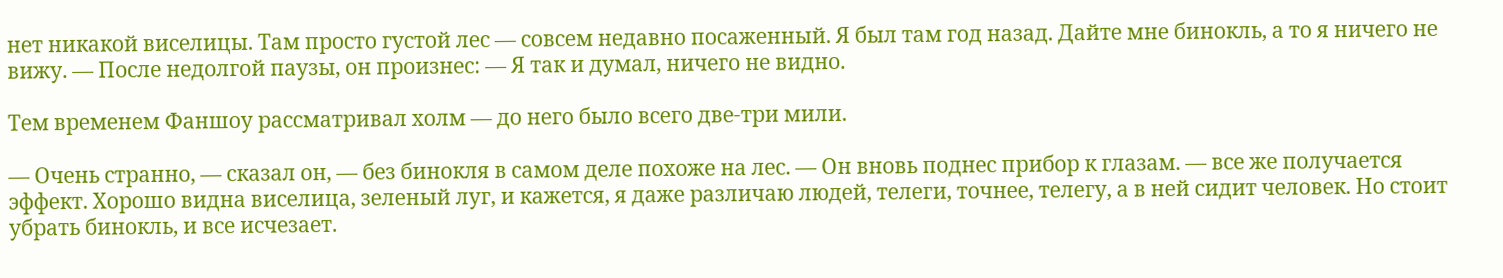нет никакой виселицы. Там просто густой лес — совсем недавно посаженный. Я был там год назад. Дайте мне бинокль, а то я ничего не вижу. — После недолгой паузы, он произнес: — Я так и думал, ничего не видно.

Тем временем Фаншоу рассматривал холм — до него было всего две-три мили.

— Очень странно, — сказал он, — без бинокля в самом деле похоже на лес. — Он вновь поднес прибор к глазам. — все же получается эффект. Хорошо видна виселица, зеленый луг, и кажется, я даже различаю людей, телеги, точнее, телегу, а в ней сидит человек. Но стоит убрать бинокль, и все исчезает.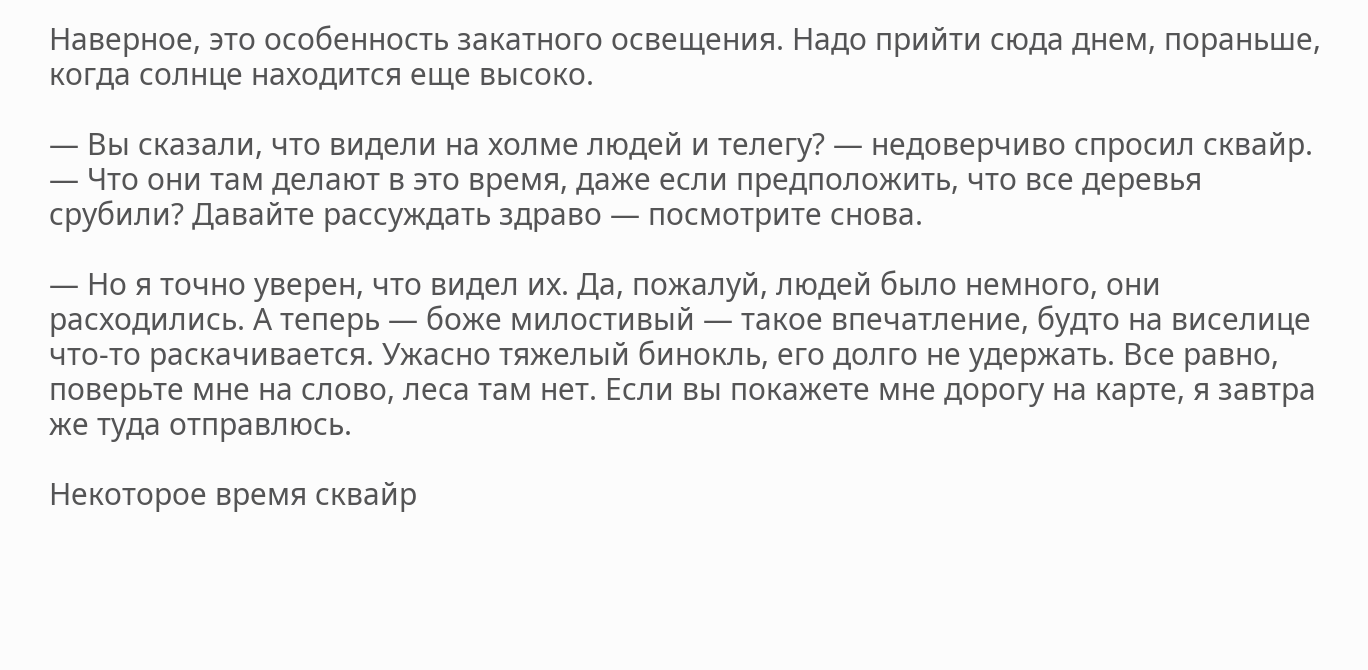Наверное, это особенность закатного освещения. Надо прийти сюда днем, пораньше, когда солнце находится еще высоко.

— Вы сказали, что видели на холме людей и телегу? — недоверчиво спросил сквайр. — Что они там делают в это время, даже если предположить, что все деревья срубили? Давайте рассуждать здраво — посмотрите снова.

— Но я точно уверен, что видел их. Да, пожалуй, людей было немного, они расходились. А теперь — боже милостивый — такое впечатление, будто на виселице что-то раскачивается. Ужасно тяжелый бинокль, его долго не удержать. Все равно, поверьте мне на слово, леса там нет. Если вы покажете мне дорогу на карте, я завтра же туда отправлюсь.

Некоторое время сквайр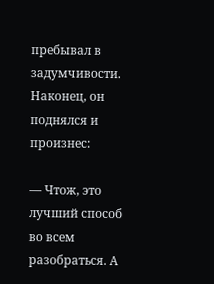пребывал в задумчивости. Наконец, он поднялся и произнес:

— Чтож, это лучший способ во всем разобраться. А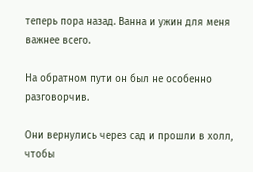теперь пора назад. Ванна и ужин для меня важнее всего.

На обратном пути он был не особенно разговорчив.

Они вернулись через сад и прошли в холл, чтобы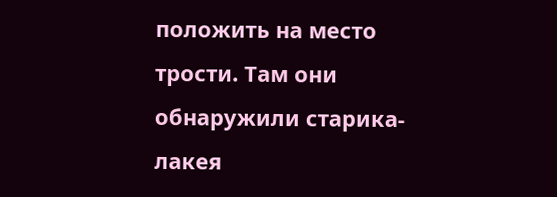положить на место трости. Там они обнаружили старика-лакея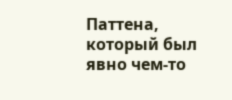Паттена, который был явно чем-то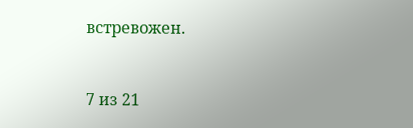встревожен.



7 из 21